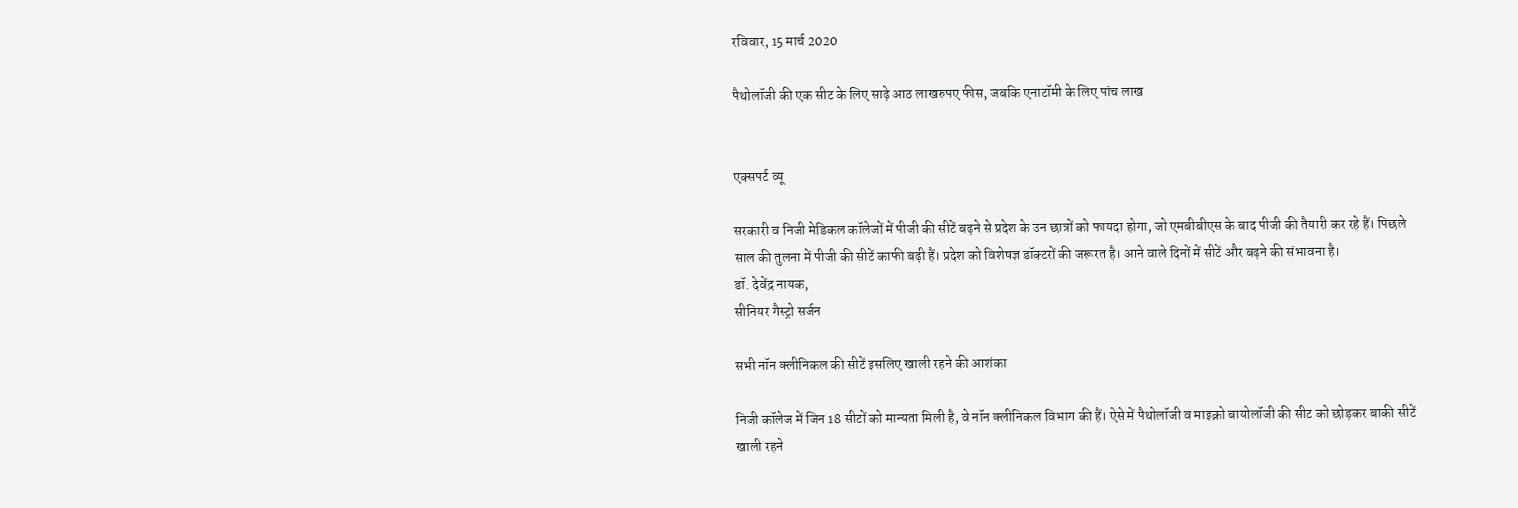रविवार, 15 मार्च 2020

पैथोलॉजी की एक सीट के लिए साढ़े आठ लाखरुपए फीस, जबकि एनाटॉमी के लिए पांच लाख


एक्सपर्ट व्यू

सरकारी व निजी मेडिकल कॉलेजों में पीजी की सीटें बढ़ने से प्रदेश के उन छात्रों को फायदा होगा, जो एमबीबीएस के बाद पीजी की तैयारी कर रहे हैं। पिछले साल की तुलना में पीजी की सीटें काफी बढ़ी हैं। प्रदेश को विशेषज्ञ डॉक्टरों की जरूरत है। आने वाले दिनों में सीटें और बढ़ने की संभावना है।
डॉ. देवेंद्र नायक,
सीनियर गैस्ट्रो सर्जन

सभी नॉन क्लीनिकल की सीटें इसलिए खाली रहने की आशंका

निजी कॉलेज में जिन 18 सीटों को मान्यता मिली है, वे नॉन क्लीनिकल विभाग की हैं। ऐसे में पैथोलॉजी व माइक्रो बायोलॉजी की सीट को छोड़कर बाकी सीटें खाली रहने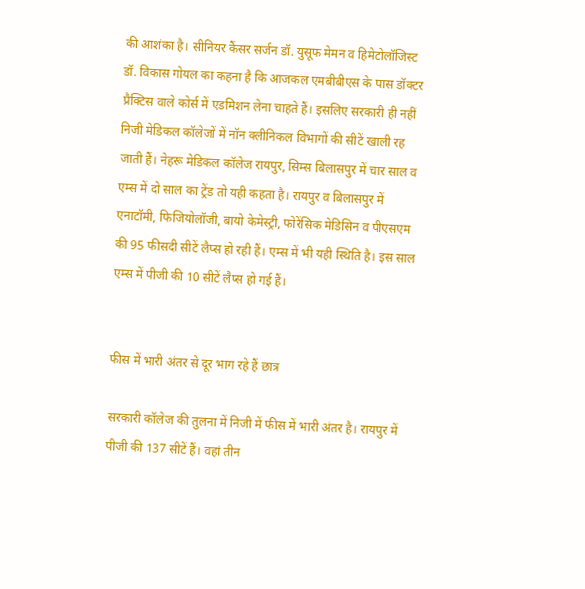की आशंका है। सीनियर कैंसर सर्जन डॉ. युसूफ मेमन व हिमेटोलॉजिस्ट डॉ. विकास गोयल का कहना है कि आजकल एमबीबीएस के पास डॉक्टर प्रैक्टिस वाले कोर्स में एडमिशन लेना चाहते हैं। इसलिए सरकारी ही नहीं निजी मेडिकल कॉलेजों में नॉन क्लीनिकल विभागों की सीटें खाली रह जाती हैं। नेहरू मेडिकल कॉलेज रायपुर, सिम्स बिलासपुर में चार साल व एम्स में दो साल का ट्रेंड तो यही कहता है। रायपुर व बिलासपुर में एनाटॉमी, फिजियोलॉजी, बायो केमेस्ट्री, फोरेंसिक मेडिसिन व पीएसएम की 95 फीसदी सीटें लैप्स हो रही हैं। एम्स में भी यही स्थिति है। इस साल एम्स में पीजी की 10 सीटें लैप्स हो गई हैं।


फीस में भारी अंतर से दूर भाग रहे हैं छात्र

सरकारी कॉलेज की तुलना में निजी में फीस में भारी अंतर है। रायपुर में पीजी की 137 सीटें हैं। वहां तीन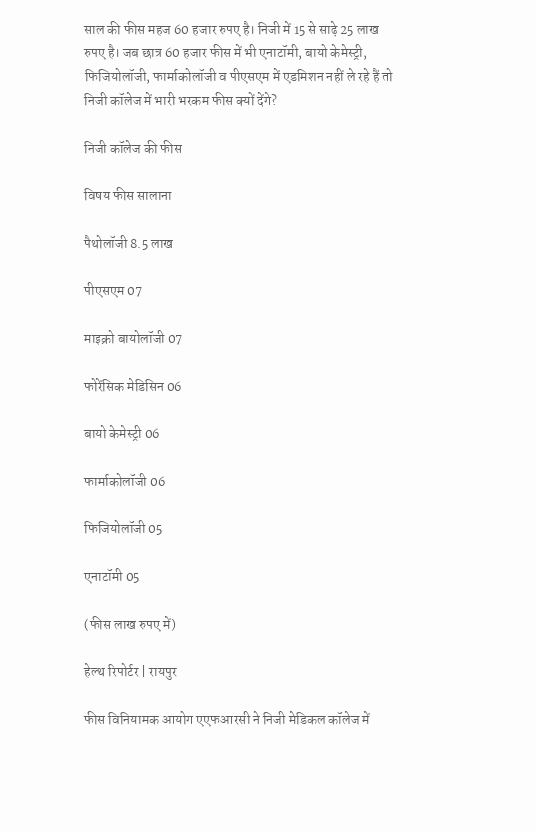साल की फीस महज 60 हजार रुपए है। निजी में 15 से साढ़े 25 लाख रुपए है। जब छात्र 60 हजार फीस में भी एनाटॉमी, बायो केमेस्ट्री, फिजियोलॉजी, फार्माकोलॉजी व पीएसएम में एडमिशन नहीं ले रहे हैं तो निजी कॉलेज में भारी भरकम फीस क्यों देंगे?

निजी कॉलेज की फीस

विषय फीस सालाना

पैथोलॉजी 8.5 लाख

पीएसएम 07

माइक्रो बायोलॉजी 07

फोरेंसिक मेडिसिन 06

बायो केमेस्ट्री 06

फार्माकोलॉजी 06

फिजियोलॉजी 05

एनाटॉमी 05

(फीस लाख रुपए में)

हेल्थ रिपोर्टर | रायपुर

फीस विनियामक आयोग एएफआरसी ने निजी मेडिकल कॉलेज में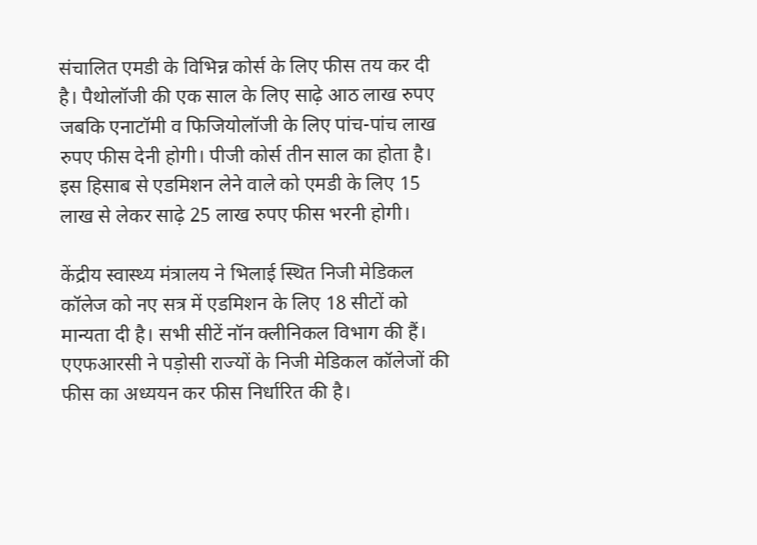संचालित एमडी के विभिन्न कोर्स के लिए फीस तय कर दी है। पैथोलॉजी की एक साल के लिए साढ़े आठ लाख रुपए जबकि एनाटॉमी व फिजियोलॉजी के लिए पांच-पांच लाख रुपए फीस देनी होगी। पीजी कोर्स तीन साल का होता है। इस हिसाब से एडमिशन लेने वाले को एमडी के लिए 15 लाख से लेकर साढ़े 25 लाख रुपए फीस भरनी होगी।

केंद्रीय स्वास्थ्य मंत्रालय ने भिलाई स्थित निजी मेडिकल कॉलेज को नए सत्र में एडमिशन के लिए 18 सीटों को मान्यता दी है। सभी सीटें नॉन क्लीनिकल विभाग की हैं। एएफआरसी ने पड़ोसी राज्यों के निजी मेडिकल कॉलेजों की फीस का अध्ययन कर फीस निर्धारित की है।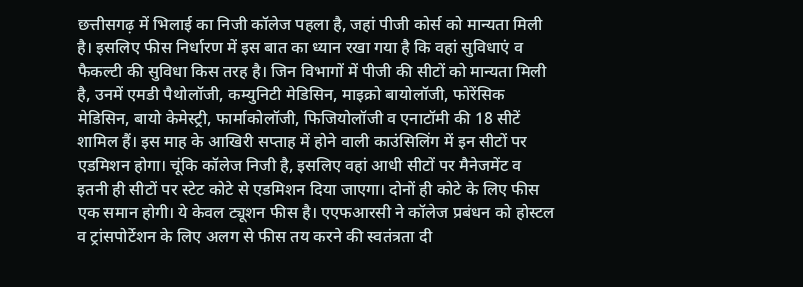छत्तीसगढ़ में भिलाई का निजी कॉलेज पहला है, जहां पीजी कोर्स को मान्यता मिली है। इसलिए फीस निर्धारण में इस बात का ध्यान रखा गया है कि वहां सुविधाएं व फैकल्टी की सुविधा किस तरह है। जिन विभागों में पीजी की सीटों को मान्यता मिली है, उनमें एमडी पैथोलॉजी, कम्युनिटी मेडिसिन, माइक्रो बायोलॉजी, फोरेंसिक मेडिसिन, बायो केमेस्ट्री, फार्माकोलॉजी, फिजियोलॉजी व एनाटॉमी की 18 सीटें शामिल हैं। इस माह के आखिरी सप्ताह में होने वाली काउंसिलिंग में इन सीटों पर एडमिशन होगा। चूंकि कॉलेज निजी है, इसलिए वहां आधी सीटों पर मैनेजमेंट व इतनी ही सीटों पर स्टेट कोटे से एडमिशन दिया जाएगा। दोनों ही कोटे के लिए फीस एक समान होगी। ये केवल ट्यूशन फीस है। एएफआरसी ने कॉलेज प्रबंधन को होस्टल व ट्रांसपोर्टेशन के लिए अलग से फीस तय करने की स्वतंत्रता दी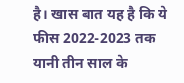है। खास बात यह है कि ये फीस 2022-2023 तक यानी तीन साल के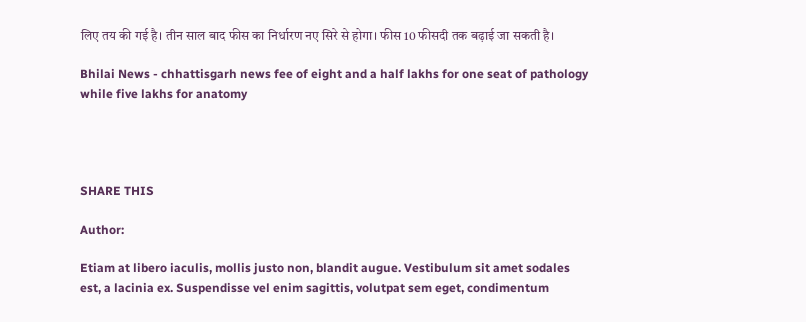लिए तय की गई है। तीन साल बाद फीस का निर्धारण नए सिरे से होगा। फीस 10 फीसदी तक बढ़ाई जा सकती है।

Bhilai News - chhattisgarh news fee of eight and a half lakhs for one seat of pathology while five lakhs for anatomy




SHARE THIS

Author:

Etiam at libero iaculis, mollis justo non, blandit augue. Vestibulum sit amet sodales est, a lacinia ex. Suspendisse vel enim sagittis, volutpat sem eget, condimentum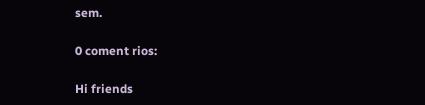sem.

0 coment rios:

Hi friends